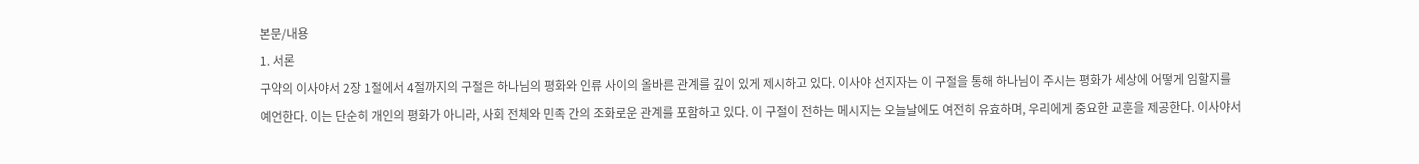본문/내용
1. 서론
구약의 이사야서 2장 1절에서 4절까지의 구절은 하나님의 평화와 인류 사이의 올바른 관계를 깊이 있게 제시하고 있다. 이사야 선지자는 이 구절을 통해 하나님이 주시는 평화가 세상에 어떻게 임할지를 예언한다. 이는 단순히 개인의 평화가 아니라, 사회 전체와 민족 간의 조화로운 관계를 포함하고 있다. 이 구절이 전하는 메시지는 오늘날에도 여전히 유효하며, 우리에게 중요한 교훈을 제공한다. 이사야서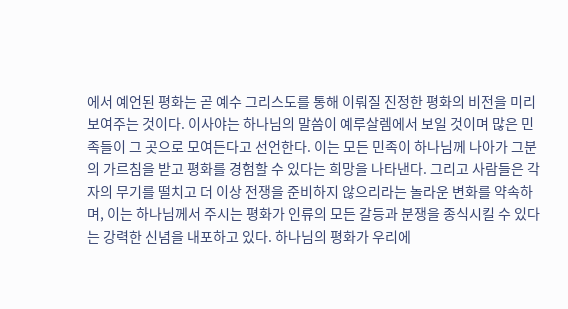에서 예언된 평화는 곧 예수 그리스도를 통해 이뤄질 진정한 평화의 비전을 미리 보여주는 것이다. 이사야는 하나님의 말씀이 예루살렘에서 보일 것이며 많은 민족들이 그 곳으로 모여든다고 선언한다. 이는 모든 민족이 하나님께 나아가 그분의 가르침을 받고 평화를 경험할 수 있다는 희망을 나타낸다. 그리고 사람들은 각자의 무기를 떨치고 더 이상 전쟁을 준비하지 않으리라는 놀라운 변화를 약속하며, 이는 하나님께서 주시는 평화가 인류의 모든 갈등과 분쟁을 종식시킬 수 있다는 강력한 신념을 내포하고 있다. 하나님의 평화가 우리에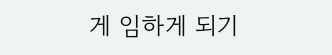게 임하게 되기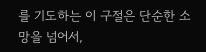를 기도하는 이 구절은 단순한 소망을 넘어서,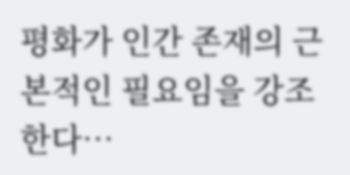평화가 인간 존재의 근본적인 필요임을 강조한다…